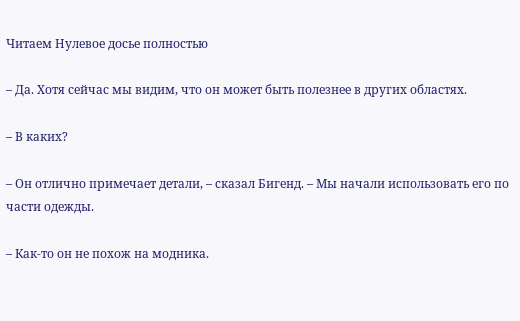Читаем Нулевое досье полностью

– Да. Хотя сейчас мы видим, что он может быть полезнее в других областях.

– В каких?

– Он отлично примечает детали, – сказал Бигенд. – Мы начали использовать его по части одежды.

– Как-то он не похож на модника.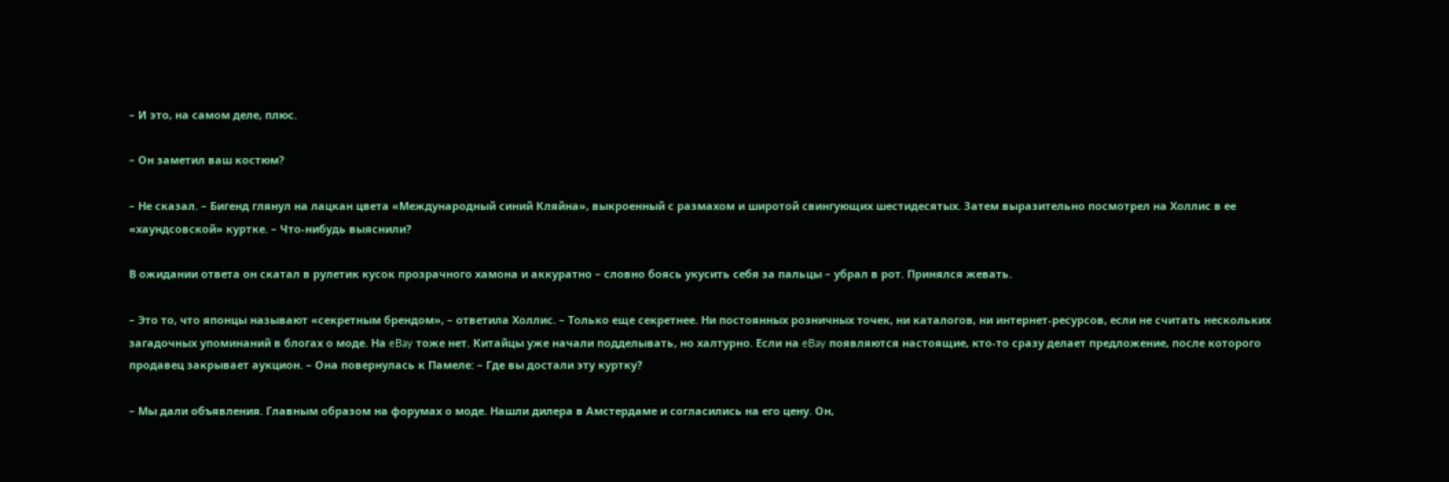– И это, на самом деле, плюс.

– Он заметил ваш костюм?

– Не сказал. – Бигенд глянул на лацкан цвета «Международный синий Кляйна», выкроенный с размахом и широтой свингующих шестидесятых. Затем выразительно посмотрел на Холлис в ее «хаундсовской» куртке. – Что-нибудь выяснили?

В ожидании ответа он скатал в рулетик кусок прозрачного хамона и аккуратно – словно боясь укусить себя за пальцы – убрал в рот. Принялся жевать.

– Это то, что японцы называют «секретным брендом», – ответила Холлис. – Только еще секретнее. Ни постоянных розничных точек, ни каталогов, ни интернет-ресурсов, если не считать нескольких загадочных упоминаний в блогах о моде. На eBay тоже нет. Китайцы уже начали подделывать, но халтурно. Если на eBay появляются настоящие, кто-то сразу делает предложение, после которого продавец закрывает аукцион. – Она повернулась к Памеле: – Где вы достали эту куртку?

– Мы дали объявления. Главным образом на форумах о моде. Нашли дилера в Амстердаме и согласились на его цену. Он,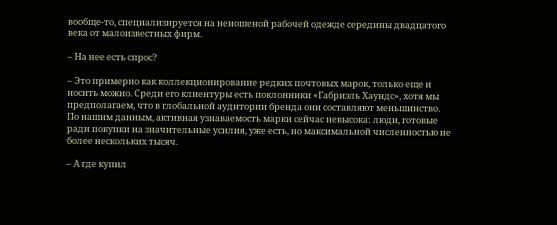вообще-то, специализируется на неношеной рабочей одежде середины двадцатого века от малоизвестных фирм.

– На нее есть спрос?

– Это примерно как коллекционирование редких почтовых марок, только еще и носить можно. Среди его клиентуры есть поклонники «Габриэль Хаундс», хотя мы предполагаем, что в глобальной аудитории бренда они составляют меньшинство. По нашим данным, активная узнаваемость марки сейчас невысока: люди, готовые ради покупки на значительные усилия, уже есть, но максимальной численностью не более нескольких тысяч.

– А где купил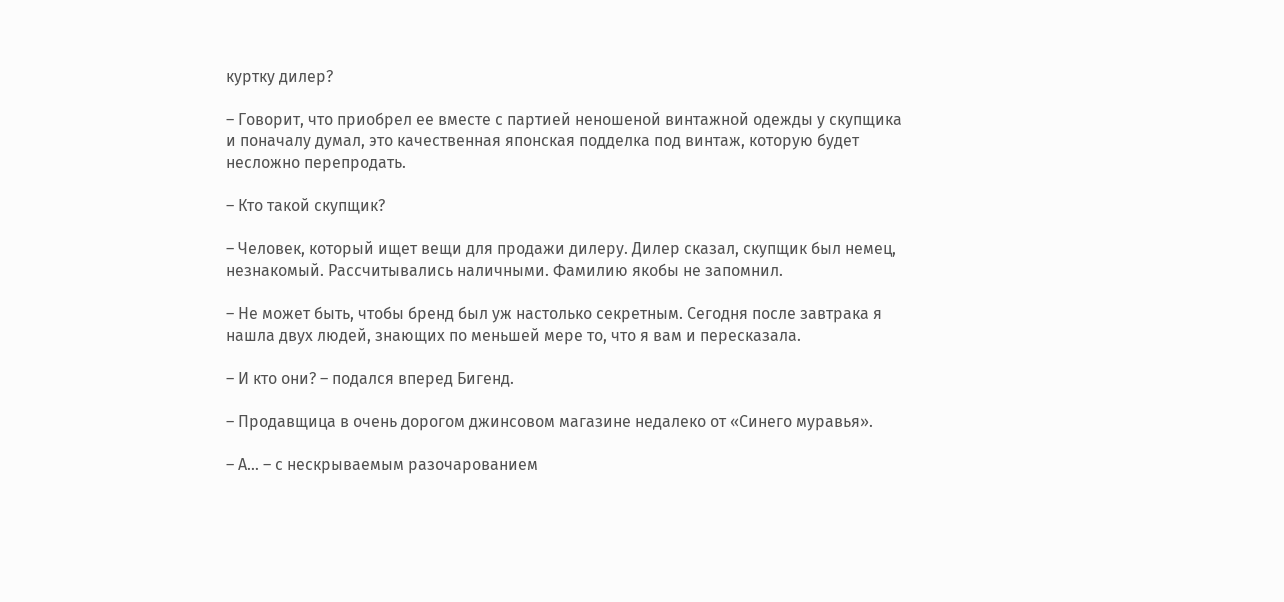куртку дилер?

– Говорит, что приобрел ее вместе с партией неношеной винтажной одежды у скупщика и поначалу думал, это качественная японская подделка под винтаж, которую будет несложно перепродать.

– Кто такой скупщик?

– Человек, который ищет вещи для продажи дилеру. Дилер сказал, скупщик был немец, незнакомый. Рассчитывались наличными. Фамилию якобы не запомнил.

– Не может быть, чтобы бренд был уж настолько секретным. Сегодня после завтрака я нашла двух людей, знающих по меньшей мере то, что я вам и пересказала.

– И кто они? – подался вперед Бигенд.

– Продавщица в очень дорогом джинсовом магазине недалеко от «Синего муравья».

– А… – с нескрываемым разочарованием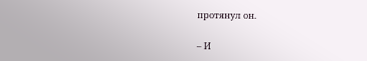протянул он.

– И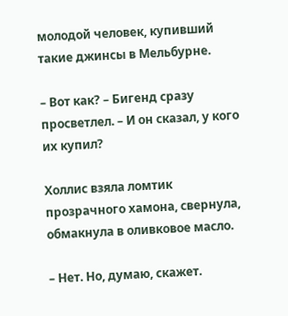молодой человек, купивший такие джинсы в Мельбурне.

– Вот как? – Бигенд сразу просветлел. – И он сказал, у кого их купил?

Холлис взяла ломтик прозрачного хамона, свернула, обмакнула в оливковое масло.

– Нет. Но, думаю, скажет.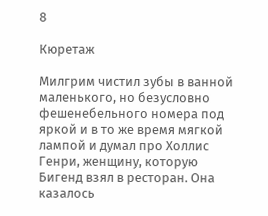8

Кюретаж

Милгрим чистил зубы в ванной маленького, но безусловно фешенебельного номера под яркой и в то же время мягкой лампой и думал про Холлис Генри, женщину, которую Бигенд взял в ресторан. Она казалось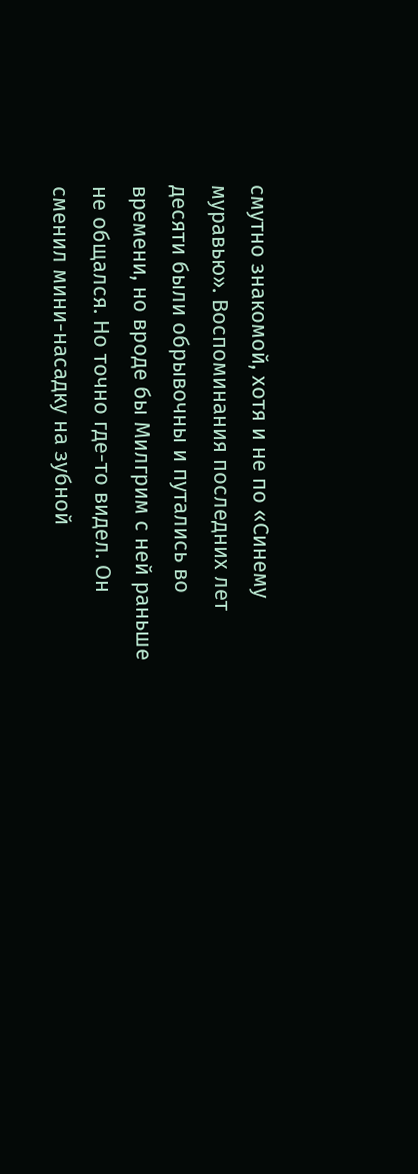смутно знакомой, хотя и не по «Синему муравью». Воспоминания последних лет десяти были обрывочны и путались во времени, но вроде бы Милгрим с ней раньше не общался. Но точно где-то видел. Он сменил мини-насадку на зубной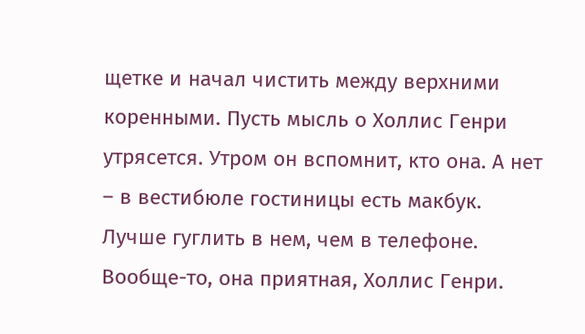щетке и начал чистить между верхними коренными. Пусть мысль о Холлис Генри утрясется. Утром он вспомнит, кто она. А нет – в вестибюле гостиницы есть макбук. Лучше гуглить в нем, чем в телефоне. Вообще-то, она приятная, Холлис Генри.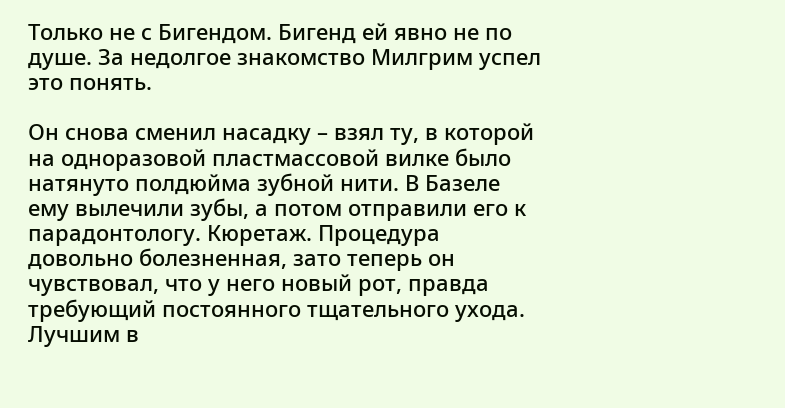Только не с Бигендом. Бигенд ей явно не по душе. За недолгое знакомство Милгрим успел это понять.

Он снова сменил насадку – взял ту, в которой на одноразовой пластмассовой вилке было натянуто полдюйма зубной нити. В Базеле ему вылечили зубы, а потом отправили его к парадонтологу. Кюретаж. Процедура довольно болезненная, зато теперь он чувствовал, что у него новый рот, правда требующий постоянного тщательного ухода. Лучшим в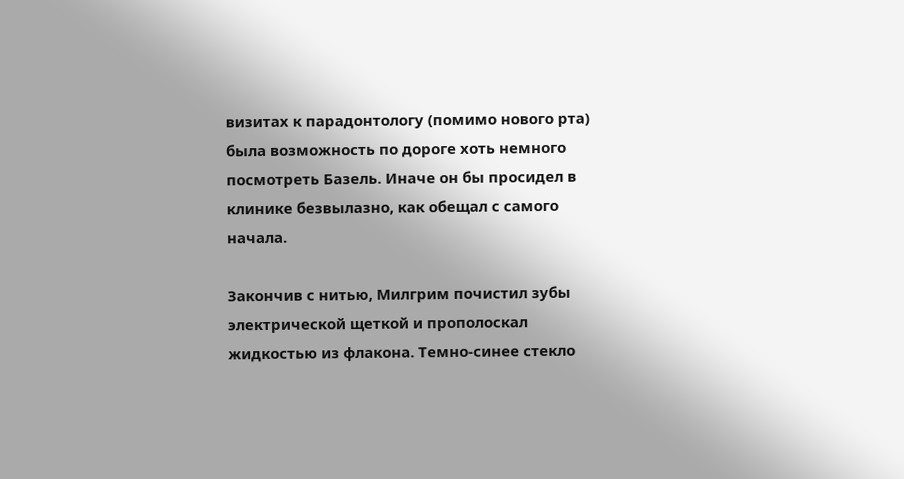визитах к парадонтологу (помимо нового рта) была возможность по дороге хоть немного посмотреть Базель. Иначе он бы просидел в клинике безвылазно, как обещал с самого начала.

Закончив с нитью, Милгрим почистил зубы электрической щеткой и прополоскал жидкостью из флакона. Темно-синее стекло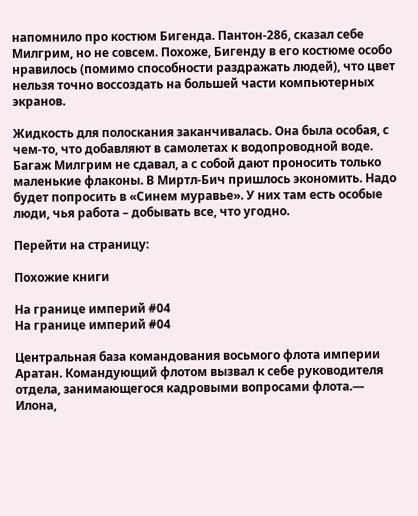напомнило про костюм Бигенда. Пантон-286, сказал себе Милгрим, но не совсем. Похоже, Бигенду в его костюме особо нравилось (помимо способности раздражать людей), что цвет нельзя точно воссоздать на большей части компьютерных экранов.

Жидкость для полоскания заканчивалась. Она была особая, с чем-то, что добавляют в самолетах к водопроводной воде. Багаж Милгрим не сдавал, а с собой дают проносить только маленькие флаконы. В Миртл-Бич пришлось экономить. Надо будет попросить в «Синем муравье». У них там есть особые люди, чья работа – добывать все, что угодно.

Перейти на страницу:

Похожие книги

На границе империй #04
На границе империй #04

Центральная база командования восьмого флота империи Аратан. Командующий флотом вызвал к себе руководителя отдела, занимающегося кадровыми вопросами флота.— Илона,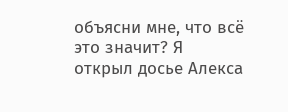объясни мне, что всё это значит? Я открыл досье Алекса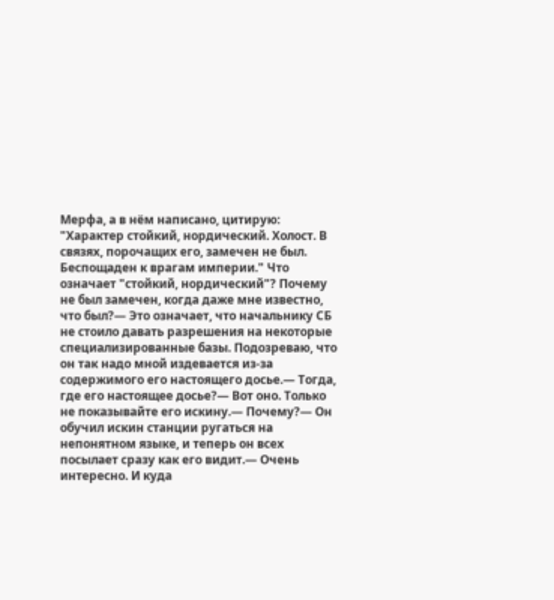Мерфа, а в нём написано, цитирую: "Характер стойкий, нордический. Холост. В связях, порочащих его, замечен не был. Беспощаден к врагам империи." Что означает "стойкий, нордический"? Почему не был замечен, когда даже мне известно, что был?— Это означает, что начальнику СБ не стоило давать разрешения на некоторые специализированные базы. Подозреваю, что он так надо мной издевается из-за содержимого его настоящего досье.— Тогда, где его настоящее досье?— Вот оно. Только не показывайте его искину.— Почему?— Он обучил искин станции ругаться на непонятном языке, и теперь он всех посылает сразу как его видит.— Очень интересно. И куда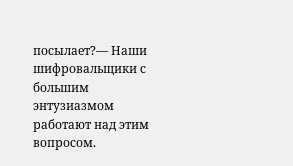посылает?— Наши шифровальщики с большим энтузиазмом работают над этим вопросом.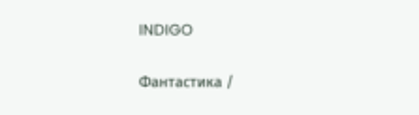INDIGO

Фантастика /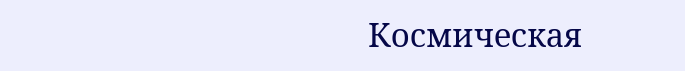Космическая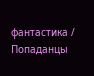фантастика / Попаданцы